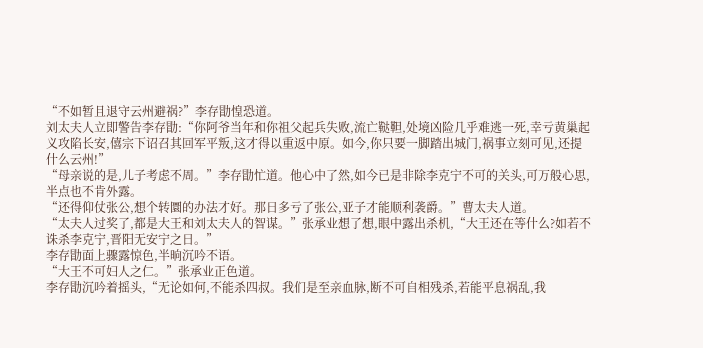“不如暂且退守云州避祸?”李存勖惶恐道。
刘太夫人立即警告李存勖:“你阿爷当年和你祖父起兵失败,流亡鞑靼,处境凶险几乎难逃一死,幸亏黄巢起义攻陷长安,僖宗下诏召其回军平叛,这才得以重返中原。如今,你只要一脚踏出城门,祸事立刻可见,还提什么云州!”
“母亲说的是,儿子考虑不周。”李存勖忙道。他心中了然,如今已是非除李克宁不可的关头,可万般心思,半点也不肯外露。
“还得仰仗张公,想个转圜的办法才好。那日多亏了张公,亚子才能顺利袭爵。”曹太夫人道。
“太夫人过奖了,都是大王和刘太夫人的智谋。”张承业想了想,眼中露出杀机,“大王还在等什么?如若不诛杀李克宁,晋阳无安宁之日。”
李存勖面上骤露惊色,半晌沉吟不语。
“大王不可妇人之仁。”张承业正色道。
李存勖沉吟着摇头,“无论如何,不能杀四叔。我们是至亲血脉,断不可自相残杀,若能平息祸乱,我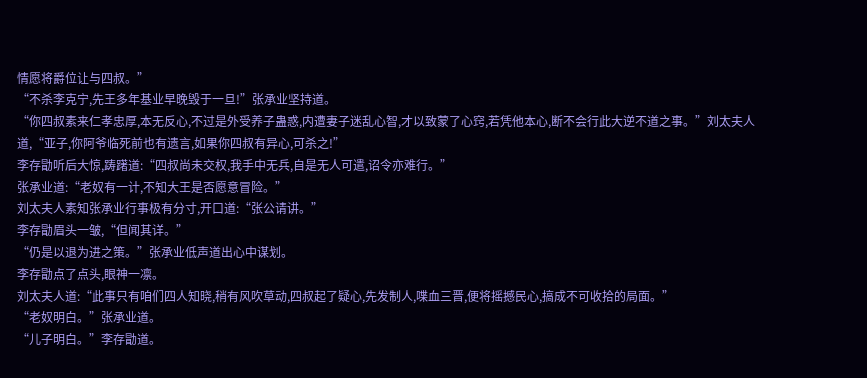情愿将爵位让与四叔。”
“不杀李克宁,先王多年基业早晚毁于一旦!”张承业坚持道。
“你四叔素来仁孝忠厚,本无反心,不过是外受养子蛊惑,内遭妻子迷乱心智,才以致蒙了心窍,若凭他本心,断不会行此大逆不道之事。”刘太夫人道,“亚子,你阿爷临死前也有遗言,如果你四叔有异心,可杀之!”
李存勖听后大惊,踌躇道:“四叔尚未交权,我手中无兵,自是无人可遣,诏令亦难行。”
张承业道:“老奴有一计,不知大王是否愿意冒险。”
刘太夫人素知张承业行事极有分寸,开口道:“张公请讲。”
李存勖眉头一皱,“但闻其详。”
“仍是以退为进之策。”张承业低声道出心中谋划。
李存勖点了点头,眼神一凛。
刘太夫人道:“此事只有咱们四人知晓,稍有风吹草动,四叔起了疑心,先发制人,喋血三晋,便将摇撼民心,搞成不可收拾的局面。”
“老奴明白。”张承业道。
“儿子明白。”李存勖道。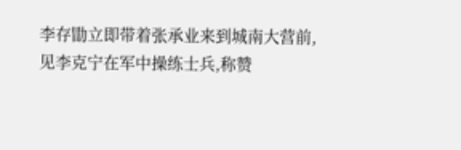李存勖立即带着张承业来到城南大营前,见李克宁在军中操练士兵,称赞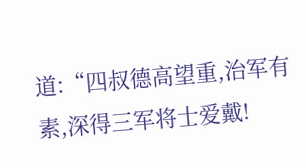道:“四叔德高望重,治军有素,深得三军将士爱戴!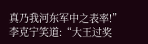真乃我河东军中之表率!”
李克宁笑道:“大王过奖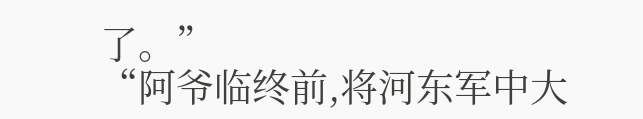了。”
“阿爷临终前,将河东军中大